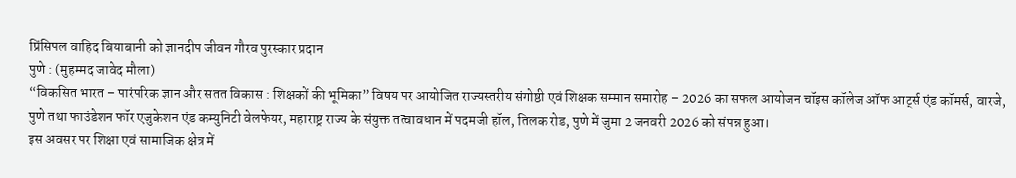प्रिंसिपल वाहिद बियाबानी को ज्ञानदीप जीवन गौरव पुरस्कार प्रदान
पुणे : (मुहम्मद जावेद मौला)
“विकसित भारत – पारंपरिक ज्ञान और सतत विकास : शिक्षकों की भूमिका” विषय पर आयोजित राज्यस्तरीय संगोष्ठी एवं शिक्षक सम्मान समारोह – 2026 का सफल आयोजन चॉइस कॉलेज ऑफ आर्ट्स एंड कॉमर्स, वारजे, पुणे तथा फाउंडेशन फॉर एजुकेशन एंड कम्युनिटी वेलफेयर, महाराष्ट्र राज्य के संयुक्त तत्वावधान में पदमजी हॉल, तिलक रोड, पुणे में जुमा 2 जनवरी 2026 को संपन्न हुआ।
इस अवसर पर शिक्षा एवं सामाजिक क्षेत्र में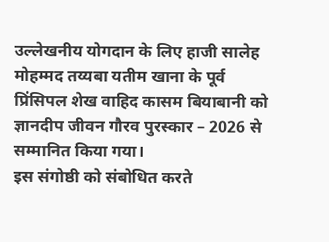उल्लेखनीय योगदान के लिए हाजी सालेह मोहम्मद तय्यबा यतीम खाना के पूर्व प्रिंसिपल शेख वाहिद कासम बियाबानी को ज्ञानदीप जीवन गौरव पुरस्कार – 2026 से सम्मानित किया गया।
इस संगोष्ठी को संबोधित करते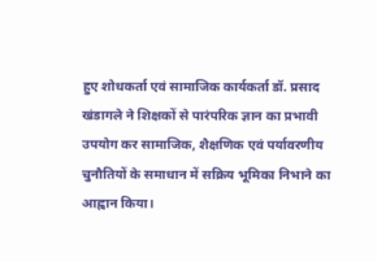हुए शोधकर्ता एवं सामाजिक कार्यकर्ता डॉ. प्रसाद खंडागले ने शिक्षकों से पारंपरिक ज्ञान का प्रभावी उपयोग कर सामाजिक, शैक्षणिक एवं पर्यावरणीय चुनौतियों के समाधान में सक्रिय भूमिका निभाने का आह्वान किया।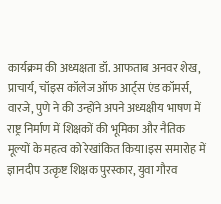कार्यक्रम की अध्यक्षता डॉ. आफताब अनवर शेख, प्राचार्य, चॉइस कॉलेज ऑफ आर्ट्स एंड कॉमर्स, वारजे, पुणे ने की उन्होंने अपने अध्यक्षीय भाषण में राष्ट्र निर्माण में शिक्षकों की भूमिका और नैतिक मूल्यों के महत्व को रेखांकित किया।इस समारोह में ज्ञानदीप उत्कृष्ट शिक्षक पुरस्कार, युवा गौरव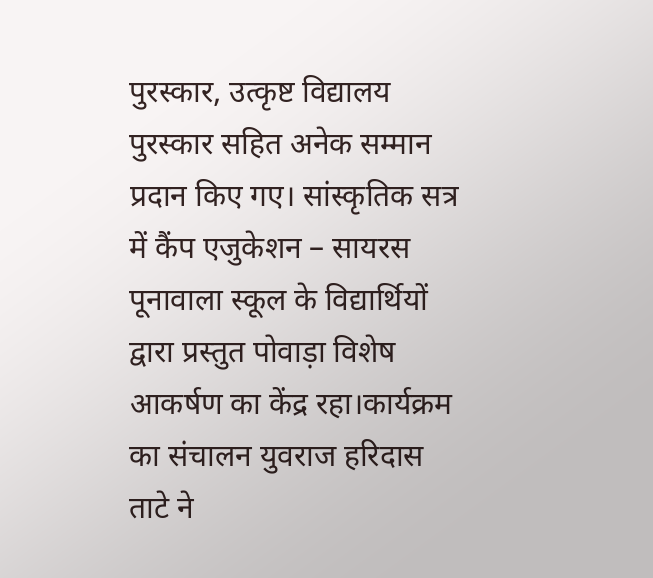पुरस्कार, उत्कृष्ट विद्यालय पुरस्कार सहित अनेक सम्मान प्रदान किए गए। सांस्कृतिक सत्र में कैंप एजुकेशन – सायरस पूनावाला स्कूल के विद्यार्थियों द्वारा प्रस्तुत पोवाड़ा विशेष आकर्षण का केंद्र रहा।कार्यक्रम का संचालन युवराज हरिदास ताटे ने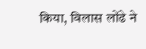किया, विलास लोंढे ने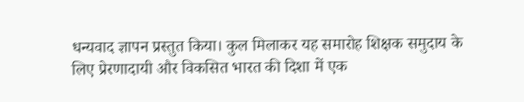धन्यवाद ज्ञापन प्रस्तुत किया। कुल मिलाकर यह समारोह शिक्षक समुदाय के लिए प्रेरणादायी और विकसित भारत की दिशा में एक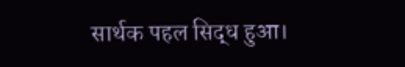सार्थक पहल सिद्ध हुआ।